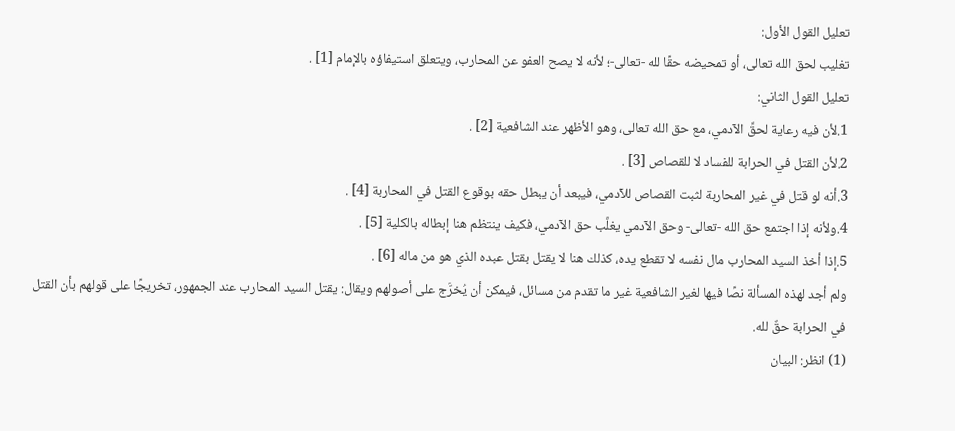تعليل القول الأول:
تغليب لحق الله تعالى، أو تمحيضه حقًا لله -تعالى-؛ لأنه لا يصح العفو عن المحارب، ويتعلق استيفاؤه بالإمام [1] .
تعليل القول الثاني:
1.لأن فيه رعاية لحقِّ الآدمي، مع حق الله تعالى، وهو الأظهر عند الشافعية [2] .
2.لأن القتل في الحرابة للفساد لا للقصاص [3] .
3.أنه لو قتل في غير المحاربة لثبت القصاص للآدمي، فيبعد أن يبطل حقه بوقوع القتل في المحاربة [4] .
4.ولأنه إذا اجتمع حق الله -تعالى- وحق الآدمي يغلَّب حق الآدمي، فكيف ينتظم هنا إبطاله بالكلية [5] .
5.إذا أخذ السيد المحارب مال نفسه لا تقطع يده، كذلك هنا لا يقتل بقتل عبده الذي هو من ماله [6] .
ولم أجد لهذه المسألة نصًا فيها لغير الشافعية غير ما تقدم من مسائل، فيمكن أن يُخرَّج على أصولهم ويقال: يقتل السيد المحارب عند الجمهور، تخريجًا على قولهم بأن القتل في الحرابة حقٌ لله.
(1) انظر: البيان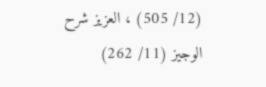(12/ 505) ، العزيز شرح الوجيز (11/ 262)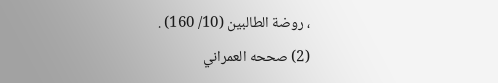، روضة الطالبين (10/ 160) .
(2) صححه العمراني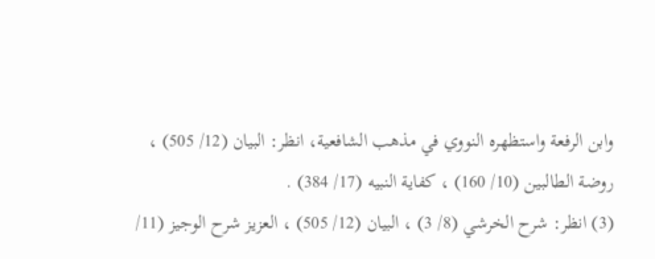وابن الرفعة واستظهره النووي في مذهب الشافعية، انظر: البيان (12/ 505) ، روضة الطالبين (10/ 160) ، كفاية النبيه (17/ 384) .
(3) انظر: شرح الخرشي (8/ 3) ، البيان (12/ 505) ، العزيز شرح الوجيز (11/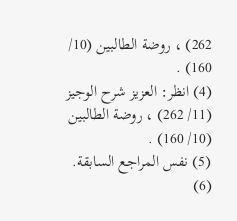262) ، روضة الطالبين (10/ 160) .
(4) انظر: العزيز شرح الوجيز (11/ 262) ، روضة الطالبين (10/ 160) .
(5) نفس المراجع السابقة.
(6)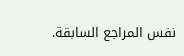نفس المراجع السابقة.